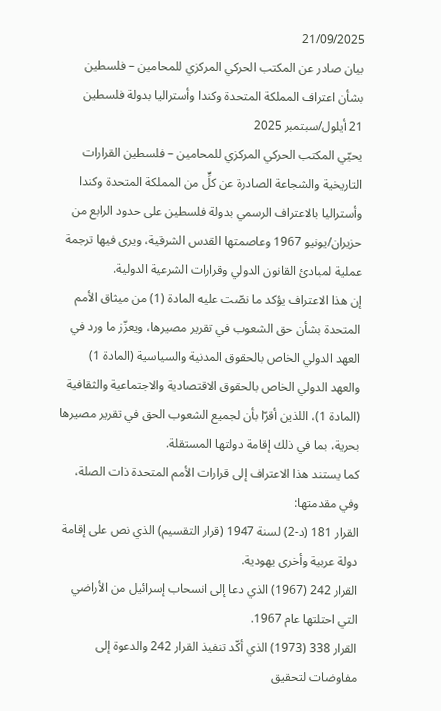21/09/2025
بيان صادر عن المكتب الحركي المركزي للمحامين – فلسطين
بشأن اعتراف المملكة المتحدة وكندا وأستراليا بدولة فلسطين
21 أيلول/سبتمبر 2025
يحيّي المكتب الحركي المركزي للمحامين – فلسطين القرارات التاريخية والشجاعة الصادرة عن كلٍّ من المملكة المتحدة وكندا وأستراليا بالاعتراف الرسمي بدولة فلسطين على حدود الرابع من حزيران/يونيو 1967 وعاصمتها القدس الشرقية، ويرى فيها ترجمة عملية لمبادئ القانون الدولي وقرارات الشرعية الدولية.
إن هذا الاعتراف يؤكد ما نصّت عليه المادة (1) من ميثاق الأمم المتحدة بشأن حق الشعوب في تقرير مصيرها، ويعزّز ما ورد في العهد الدولي الخاص بالحقوق المدنية والسياسية (المادة 1) والعهد الدولي الخاص بالحقوق الاقتصادية والاجتماعية والثقافية (المادة 1)، اللذين أقرّا بأن لجميع الشعوب الحق في تقرير مصيرها بحرية، بما في ذلك إقامة دولتها المستقلة.
كما يستند هذا الاعتراف إلى قرارات الأمم المتحدة ذات الصلة، وفي مقدمتها:
القرار 181 (د-2) لسنة 1947 (قرار التقسيم) الذي نص على إقامة دولة عربية وأخرى يهودية.
القرار 242 (1967) الذي دعا إلى انسحاب إسرائيل من الأراضي التي احتلتها عام 1967.
القرار 338 (1973) الذي أكّد تنفيذ القرار 242 والدعوة إلى مفاوضات لتحقيق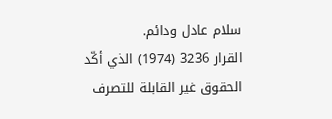سلام عادل ودائم.
القرار 3236 (1974) الذي أكّد الحقوق غير القابلة للتصرف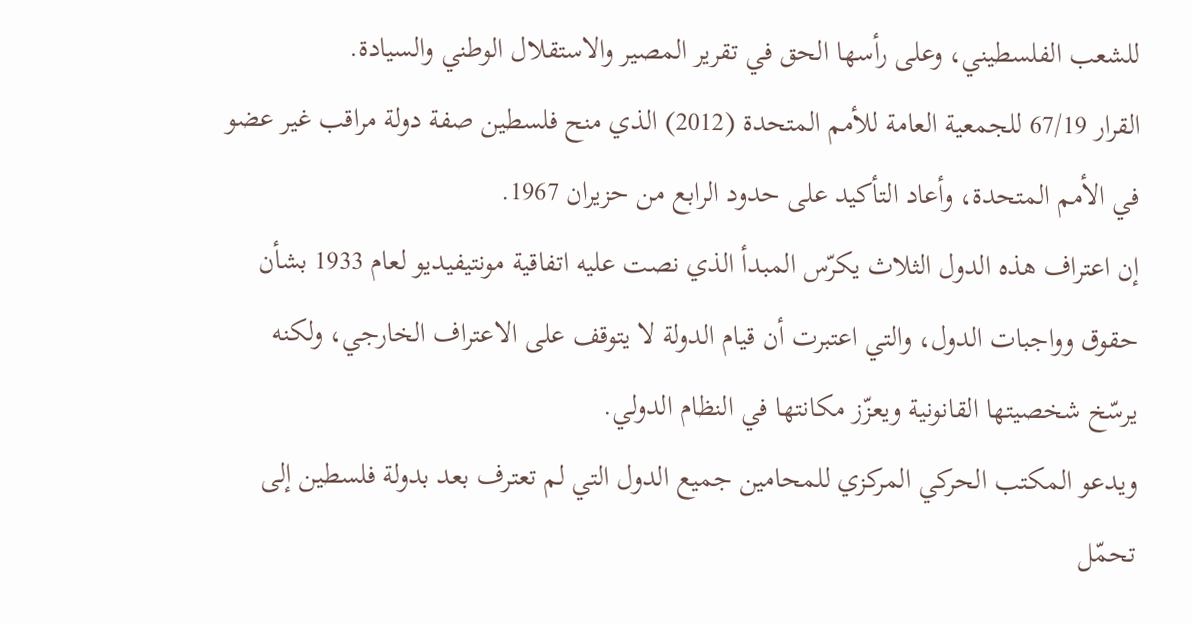للشعب الفلسطيني، وعلى رأسها الحق في تقرير المصير والاستقلال الوطني والسيادة.
القرار 67/19 للجمعية العامة للأمم المتحدة (2012) الذي منح فلسطين صفة دولة مراقب غير عضو في الأمم المتحدة، وأعاد التأكيد على حدود الرابع من حزيران 1967.
إن اعتراف هذه الدول الثلاث يكرّس المبدأ الذي نصت عليه اتفاقية مونتيفيديو لعام 1933 بشأن حقوق وواجبات الدول، والتي اعتبرت أن قيام الدولة لا يتوقف على الاعتراف الخارجي، ولكنه يرسّخ شخصيتها القانونية ويعزّز مكانتها في النظام الدولي.
ويدعو المكتب الحركي المركزي للمحامين جميع الدول التي لم تعترف بعد بدولة فلسطين إلى تحمّل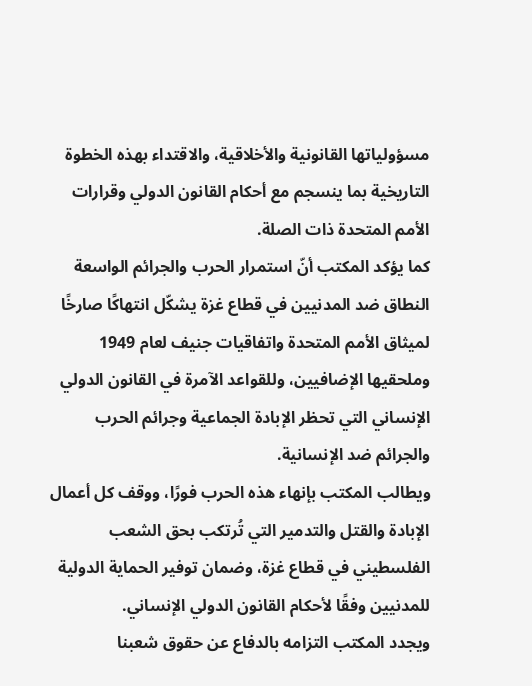مسؤولياتها القانونية والأخلاقية، والاقتداء بهذه الخطوة التاريخية بما ينسجم مع أحكام القانون الدولي وقرارات الأمم المتحدة ذات الصلة.
كما يؤكد المكتب أنّ استمرار الحرب والجرائم الواسعة النطاق ضد المدنيين في قطاع غزة يشكّل انتهاكًا صارخًا لميثاق الأمم المتحدة واتفاقيات جنيف لعام 1949 وملحقيها الإضافيين، وللقواعد الآمرة في القانون الدولي الإنساني التي تحظر الإبادة الجماعية وجرائم الحرب والجرائم ضد الإنسانية.
ويطالب المكتب بإنهاء هذه الحرب فورًا، ووقف كل أعمال الإبادة والقتل والتدمير التي تُرتكب بحق الشعب الفلسطيني في قطاع غزة، وضمان توفير الحماية الدولية للمدنيين وفقًا لأحكام القانون الدولي الإنساني.
ويجدد المكتب التزامه بالدفاع عن حقوق شعبنا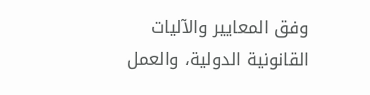وفق المعايير والآليات القانونية الدولية، والعمل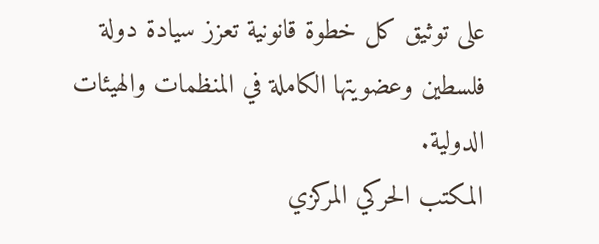على توثيق كل خطوة قانونية تعزز سيادة دولة فلسطين وعضويتها الكاملة في المنظمات والهيئات الدولية.
المكتب الحركي المركزي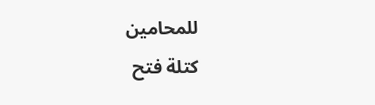للمحامين
كتلة فتح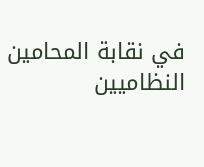في نقابة المحامين النظاميين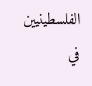الفلسطينيين
في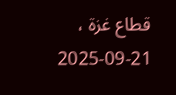قطاع غزة ، 21-09-2025